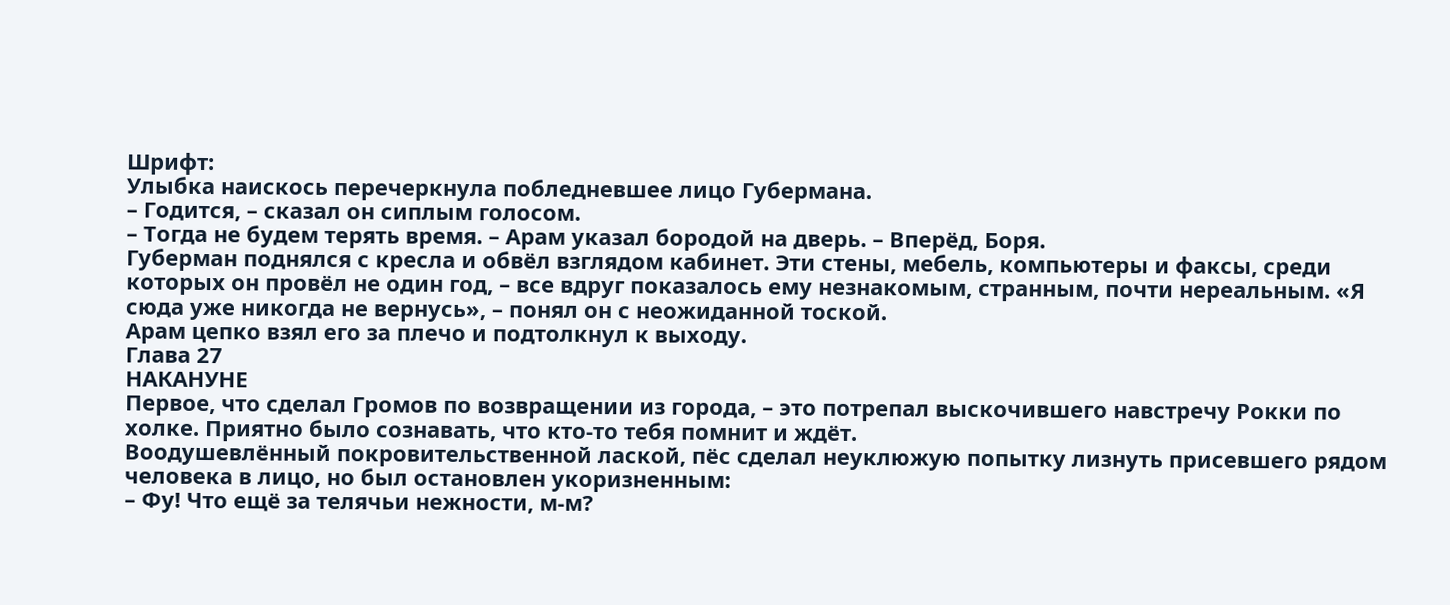Шрифт:
Улыбка наискось перечеркнула побледневшее лицо Губермана.
– Годится, – сказал он сиплым голосом.
– Тогда не будем терять время. – Арам указал бородой на дверь. – Вперёд, Боря.
Губерман поднялся с кресла и обвёл взглядом кабинет. Эти стены, мебель, компьютеры и факсы, среди которых он провёл не один год, – все вдруг показалось ему незнакомым, странным, почти нереальным. «Я сюда уже никогда не вернусь», – понял он с неожиданной тоской.
Арам цепко взял его за плечо и подтолкнул к выходу.
Глава 27
НАКАНУНЕ
Первое, что сделал Громов по возвращении из города, – это потрепал выскочившего навстречу Рокки по холке. Приятно было сознавать, что кто-то тебя помнит и ждёт.
Воодушевлённый покровительственной лаской, пёс сделал неуклюжую попытку лизнуть присевшего рядом человека в лицо, но был остановлен укоризненным:
– Фу! Что ещё за телячьи нежности, м-м?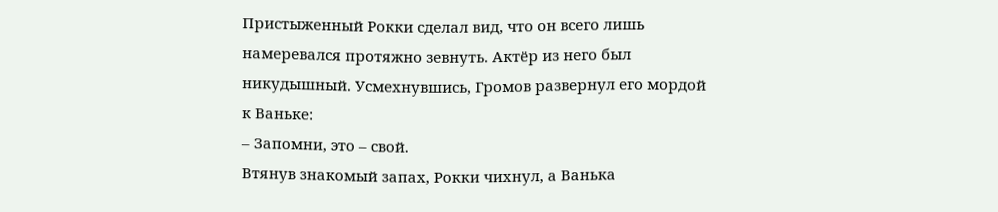Пристыженный Рокки сделал вид, что он всего лишь намеревался протяжно зевнуть. Актёр из него был никудышный. Усмехнувшись, Громов развернул его мордой к Ваньке:
– Запомни, это – свой.
Втянув знакомый запах, Рокки чихнул, а Ванька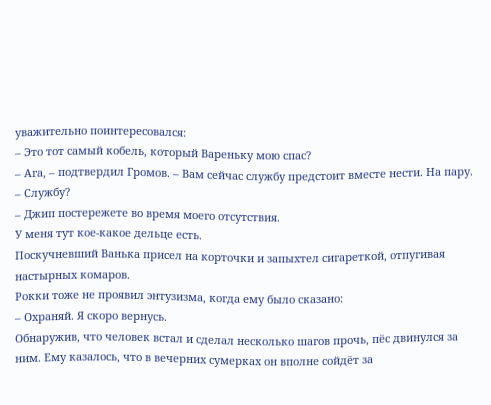уважительно поинтересовался:
– Это тот самый кобель, который Вареньку мою спас?
– Ага, – подтвердил Громов. – Вам сейчас службу предстоит вместе нести. На пару.
– Службу?
– Джип постережете во время моего отсутствия.
У меня тут кое-какое дельце есть.
Поскучневший Ванька присел на корточки и запыхтел сигареткой, отпугивая настырных комаров.
Рокки тоже не проявил энтузизма, когда ему было сказано:
– Охраняй. Я скоро вернусь.
Обнаружив, что человек встал и сделал несколько шагов прочь, пёс двинулся за ним. Ему казалось, что в вечерних сумерках он вполне сойдёт за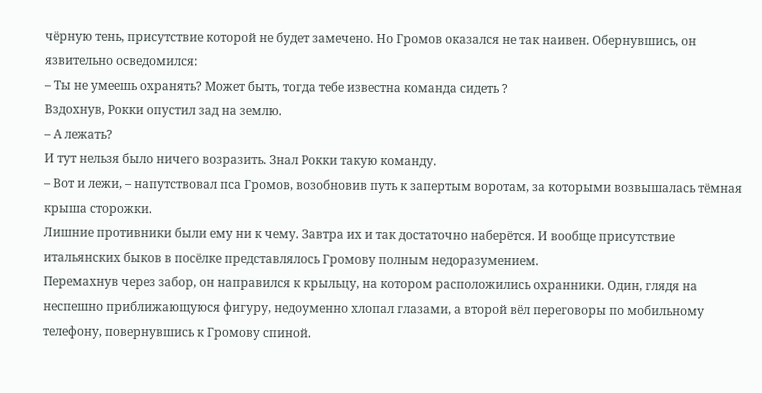чёрную тень, присутствие которой не будет замечено. Но Громов оказался не так наивен. Обернувшись, он язвительно осведомился:
– Ты не умеешь охранять? Может быть, тогда тебе известна команда сидеть ?
Вздохнув, Рокки опустил зад на землю.
– А лежать?
И тут нельзя было ничего возразить. Знал Рокки такую команду.
– Вот и лежи, – напутствовал пса Громов, возобновив путь к запертым воротам, за которыми возвышалась тёмная крыша сторожки.
Лишние противники были ему ни к чему. Завтра их и так достаточно наберётся. И вообще присутствие итальянских быков в посёлке представлялось Громову полным недоразумением.
Перемахнув через забор, он направился к крыльцу, на котором расположились охранники. Один, глядя на неспешно приближающуюся фигуру, недоуменно хлопал глазами, а второй вёл переговоры по мобильному телефону, повернувшись к Громову спиной.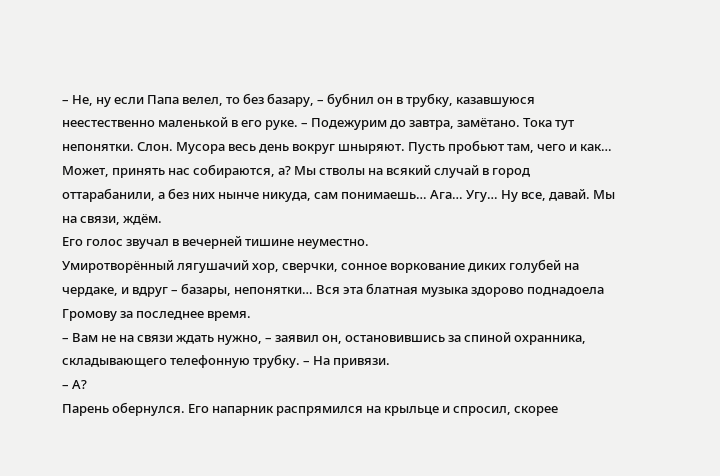– Не, ну если Папа велел, то без базару, – бубнил он в трубку, казавшуюся неестественно маленькой в его руке. – Подежурим до завтра, замётано. Тока тут непонятки. Слон. Мусора весь день вокруг шныряют. Пусть пробьют там, чего и как… Может, принять нас собираются, а? Мы стволы на всякий случай в город оттарабанили, а без них нынче никуда, сам понимаешь… Ага… Угу… Ну все, давай. Мы на связи, ждём.
Его голос звучал в вечерней тишине неуместно.
Умиротворённый лягушачий хор, сверчки, сонное воркование диких голубей на чердаке, и вдруг – базары, непонятки… Вся эта блатная музыка здорово поднадоела Громову за последнее время.
– Вам не на связи ждать нужно, – заявил он, остановившись за спиной охранника, складывающего телефонную трубку. – На привязи.
– А?
Парень обернулся. Его напарник распрямился на крыльце и спросил, скорее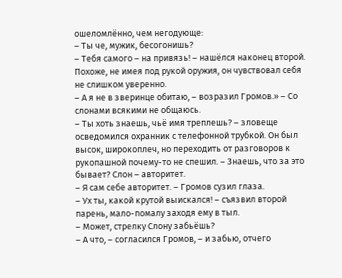ошеломлённо, чем негодующе:
– Ты че, мужик, бесогонишь?
– Тебя самого – на привязь! – нашёлся наконец второй. Похоже, не имея под рукой оружия, он чувствовал себя не слишком уверенно.
– А я не в зверинце обитаю, – возразил Громов.» – Со слонами всякими не общаюсь.
– Ты хоть знаешь, чьё имя треплешь? – зловеще осведомился охранник с телефонной трубкой. Он был высок, широкоплеч, но переходить от разговоров к рукопашной почему-то не спешил. – Знаешь, что за это бывает? Слон – авторитет.
– Я сам себе авторитет. – Громов сузил глаза.
– Ух ты, какой крутой выискался! – съязвил второй парень, мало-помалу заходя ему в тыл.
– Может, стрелку Слону забьёшь?
– А что, – согласился Громов, – и забью, отчего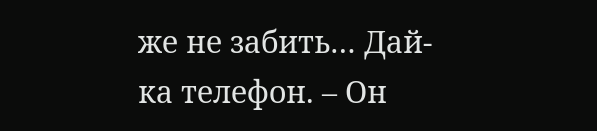же не забить… Дай-ка телефон. – Он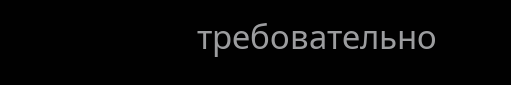требовательно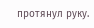протянул руку.